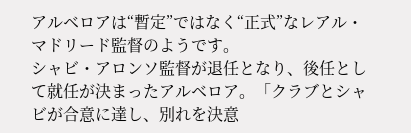アルベロアは“暫定”ではなく“正式”なレアル・マドリード監督のようです。
シャビ・アロンソ監督が退任となり、後任として就任が決まったアルベロア。「クラブとシャビが合意に達し、別れを決意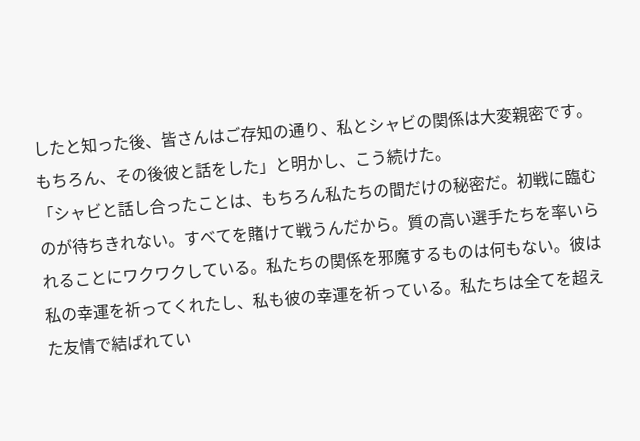したと知った後、皆さんはご存知の通り、私とシャビの関係は大変親密です。もちろん、その後彼と話をした」と明かし、こう続けた。
「シャビと話し合ったことは、もちろん私たちの間だけの秘密だ。初戦に臨むのが待ちきれない。すべてを賭けて戦うんだから。質の高い選手たちを率いられることにワクワクしている。私たちの関係を邪魔するものは何もない。彼は私の幸運を祈ってくれたし、私も彼の幸運を祈っている。私たちは全てを超えた友情で結ばれてい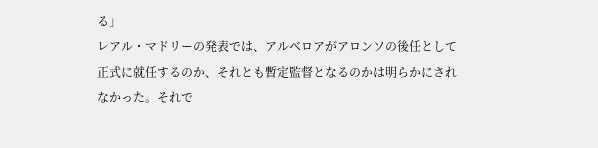る」
レアル・マドリーの発表では、アルベロアがアロンソの後任として正式に就任するのか、それとも暫定監督となるのかは明らかにされなかった。それで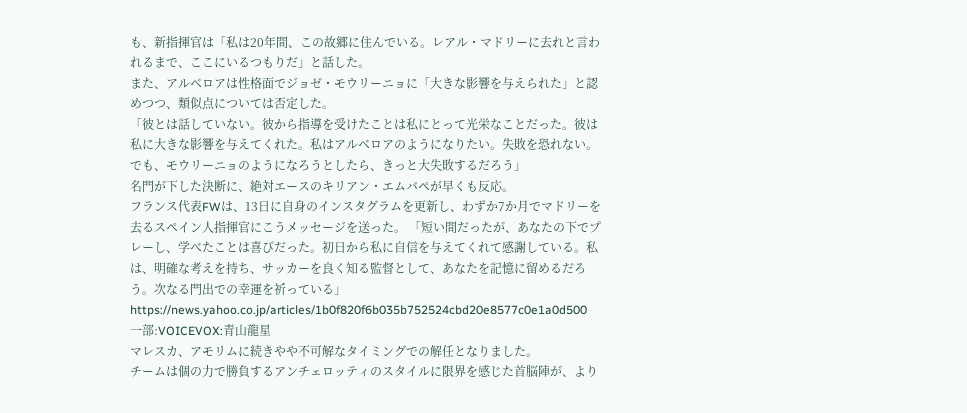も、新指揮官は「私は20年間、この故郷に住んでいる。レアル・マドリーに去れと言われるまで、ここにいるつもりだ」と話した。
また、アルベロアは性格面でジョゼ・モウリーニョに「大きな影響を与えられた」と認めつつ、類似点については否定した。
「彼とは話していない。彼から指導を受けたことは私にとって光栄なことだった。彼は私に大きな影響を与えてくれた。私はアルベロアのようになりたい。失敗を恐れない。でも、モウリーニョのようになろうとしたら、きっと大失敗するだろう」
名門が下した決断に、絶対エースのキリアン・エムバペが早くも反応。
フランス代表FWは、13日に自身のインスタグラムを更新し、わずか7か月でマドリーを去るスペイン人指揮官にこうメッセージを送った。 「短い間だったが、あなたの下でプレーし、学べたことは喜びだった。初日から私に自信を与えてくれて感謝している。私は、明確な考えを持ち、サッカーを良く知る監督として、あなたを記憶に留めるだろう。次なる門出での幸運を祈っている」 https://news.yahoo.co.jp/articles/1b0f820f6b035b752524cbd20e8577c0e1a0d500
一部:VOICEVOX:青山龍星
マレスカ、アモリムに続きやや不可解なタイミングでの解任となりました。
チームは個の力で勝負するアンチェロッティのスタイルに限界を感じた首脳陣が、より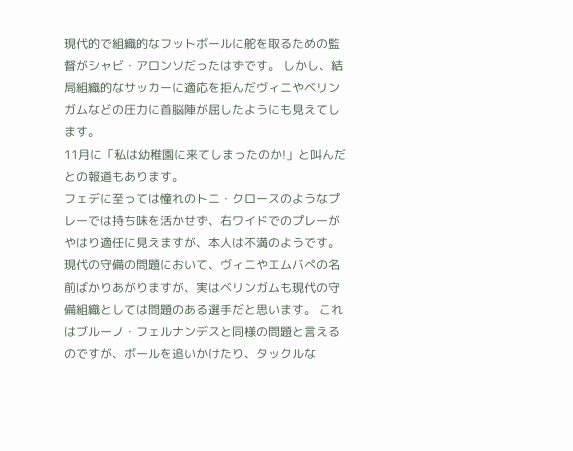現代的で組織的なフットボールに舵を取るための監督がシャビ・アロンソだったはずです。 しかし、結局組織的なサッカーに適応を拒んだヴィニやベリンガムなどの圧力に首脳陣が屈したようにも見えてします。
11月に「私は幼稚園に来てしまったのか!」と叫んだとの報道もあります。
フェデに至っては憧れのトニ・クロースのようなプレーでは持ち味を活かせず、右ワイドでのプレーがやはり適任に見えますが、本人は不満のようです。
現代の守備の問題において、ヴィニやエムバぺの名前ばかりあがりますが、実はベリンガムも現代の守備組織としては問題のある選手だと思います。 これはブルーノ・フェルナンデスと同様の問題と言えるのですが、ボールを追いかけたり、タックルな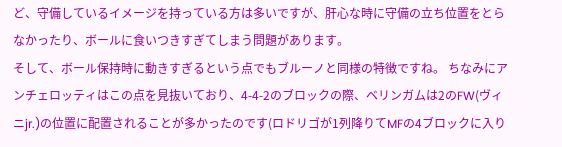ど、守備しているイメージを持っている方は多いですが、肝心な時に守備の立ち位置をとらなかったり、ボールに食いつきすぎてしまう問題があります。
そして、ボール保持時に動きすぎるという点でもブルーノと同様の特徴ですね。 ちなみにアンチェロッティはこの点を見抜いており、4-4-2のブロックの際、ベリンガムは2のFW(ヴィニjr.)の位置に配置されることが多かったのです(ロドリゴが1列降りてMFの4ブロックに入り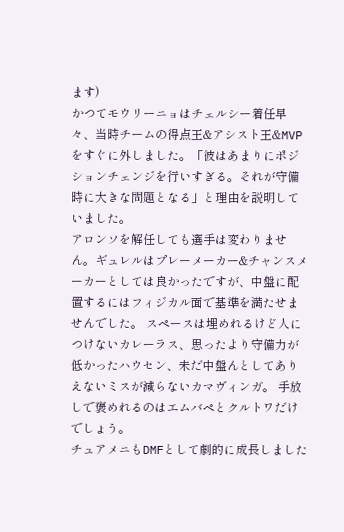ます)
かつてモウリーニョはチェルシー着任早々、当時チームの得点王&アシスト王&MVPをすぐに外しました。「彼はあまりにポジションチェンジを行いすぎる。それが守備時に大きな問題となる」と理由を説明していました。
アロンソを解任しても選手は変わりません。ギュレルはプレーメーカー&チャンスメーカーとしては良かったですが、中盤に配置するにはフィジカル面で基準を満たせませんでした。 スペースは埋めれるけど人につけないカレーラス、思ったより守備力が低かったハウセン、未だ中盤んとしてありえないミスが減らないカマヴィンガ。 手放しで褒めれるのはエムバペとクルトワだけでしょう。
チュアメニもDMFとして劇的に成長しました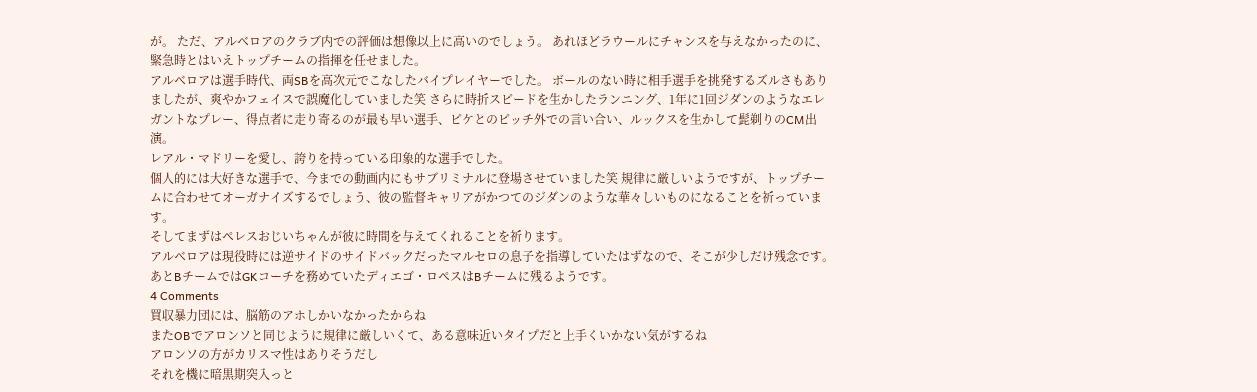が。 ただ、アルベロアのクラブ内での評価は想像以上に高いのでしょう。 あれほどラウールにチャンスを与えなかったのに、緊急時とはいえトップチームの指揮を任せました。
アルベロアは選手時代、両SBを高次元でこなしたバイプレイヤーでした。 ボールのない時に相手選手を挑発するズルさもありましたが、爽やかフェイスで誤魔化していました笑 さらに時折スピードを生かしたランニング、1年に1回ジダンのようなエレガントなプレー、得点者に走り寄るのが最も早い選手、ピケとのピッチ外での言い合い、ルックスを生かして髭剃りのCM出演。
レアル・マドリーを愛し、誇りを持っている印象的な選手でした。
個人的には大好きな選手で、今までの動画内にもサブリミナルに登場させていました笑 規律に厳しいようですが、トップチームに合わせてオーガナイズするでしょう、彼の監督キャリアがかつてのジダンのような華々しいものになることを祈っています。
そしてまずはペレスおじいちゃんが彼に時間を与えてくれることを祈ります。
アルベロアは現役時には逆サイドのサイドバックだったマルセロの息子を指導していたはずなので、そこが少しだけ残念です。あとBチームではGKコーチを務めていたディエゴ・ロペスはBチームに残るようです。
4 Comments
買収暴力団には、脳筋のアホしかいなかったからね
またOBでアロンソと同じように規律に厳しいくて、ある意味近いタイプだと上手くいかない気がするね
アロンソの方がカリスマ性はありそうだし
それを機に暗黒期突入っと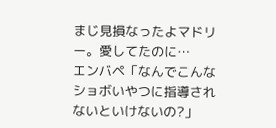まじ見損なったよマドリー。愛してたのに…
エンバペ「なんでこんなショボいやつに指導されないといけないの?」